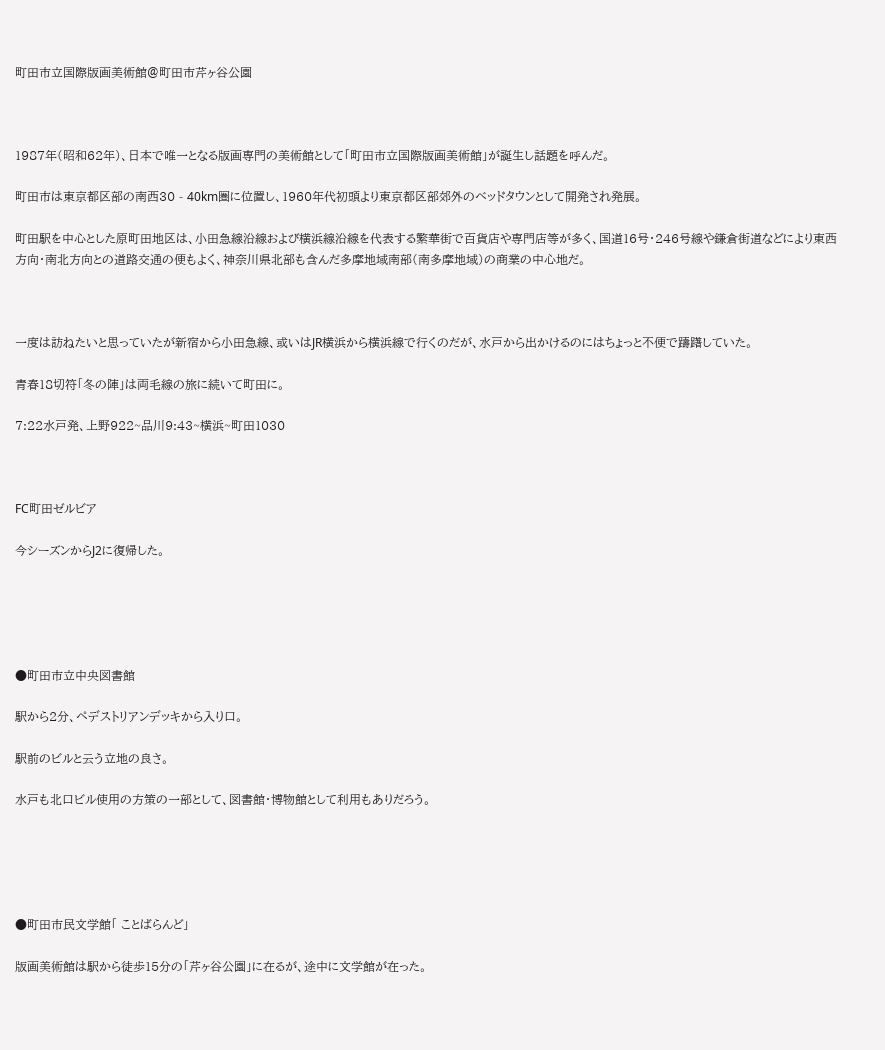町田市立国際版画美術館@町田市芹ヶ谷公園



1987年(昭和62年)、日本で唯一となる版画専門の美術館として「町田市立国際版画美術館」が誕生し話題を呼んだ。

町田市は東京都区部の南西30 - 40km圏に位置し、1960年代初頭より東京都区部郊外のベッドタウンとして開発され発展。

町田駅を中心とした原町田地区は、小田急線沿線および横浜線沿線を代表する繁華街で百貨店や専門店等が多く、国道16号・246号線や鎌倉街道などにより東西方向・南北方向との道路交通の便もよく、神奈川県北部も含んだ多摩地域南部(南多摩地域)の商業の中心地だ。



一度は訪ねたいと思っていたが新宿から小田急線、或いはJR横浜から横浜線で行くのだが、水戸から出かけるのにはちょっと不便で躊躇していた。

青春18切符「冬の陣」は両毛線の旅に続いて町田に。

7:22水戸発、上野922~品川9:43~横浜~町田1030



FC町田ゼルビア

今シーズンからJ2に復帰した。





●町田市立中央図書館

駅から2分、ペデストリアンデッキから入り口。

駅前のビルと云う立地の良さ。

水戸も北口ビル使用の方策の一部として、図書館・博物館として利用もありだろう。





●町田市民文学館「 ことばらんど」

版画美術館は駅から徒歩15分の「芹ヶ谷公園」に在るが、途中に文学館が在った。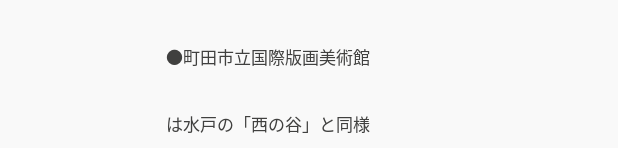●町田市立国際版画美術館

は水戸の「西の谷」と同様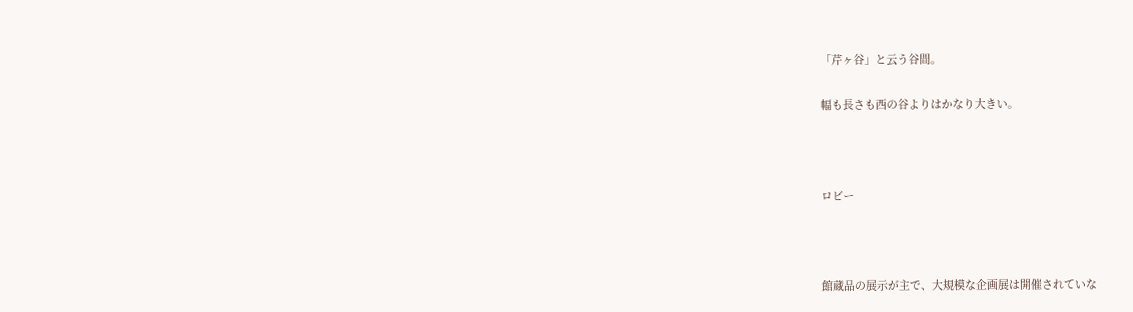「芹ヶ谷」と云う谷間。

幅も長さも西の谷よりはかなり大きい。



ロビー



館蔵品の展示が主で、大規模な企画展は開催されていな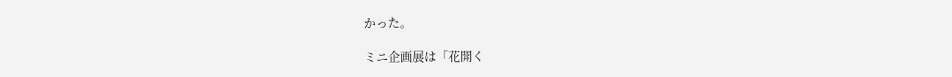かった。

ミニ企画展は「花開く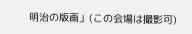明治の版画」(この会場は撮影可)